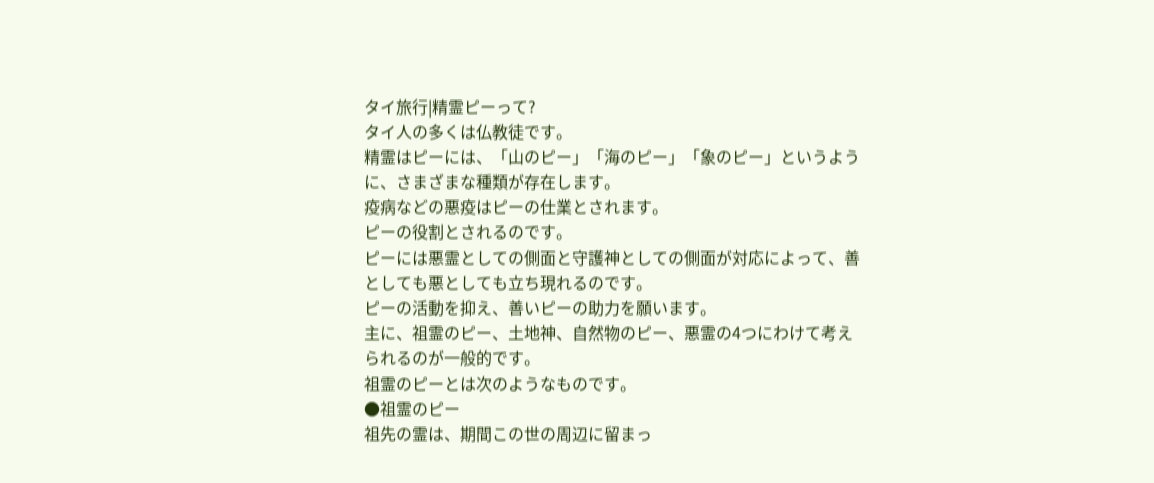タイ旅行|精霊ピーって?
タイ人の多くは仏教徒です。
精霊はピーには、「山のピー」「海のピー」「象のピー」というように、さまざまな種類が存在します。
疫病などの悪疫はピーの仕業とされます。
ピーの役割とされるのです。
ピーには悪霊としての側面と守護神としての側面が対応によって、善としても悪としても立ち現れるのです。
ピーの活動を抑え、善いピーの助力を願います。
主に、祖霊のピー、土地神、自然物のピー、悪霊の4つにわけて考えられるのが一般的です。
祖霊のピーとは次のようなものです。
●祖霊のピー
祖先の霊は、期間この世の周辺に留まっ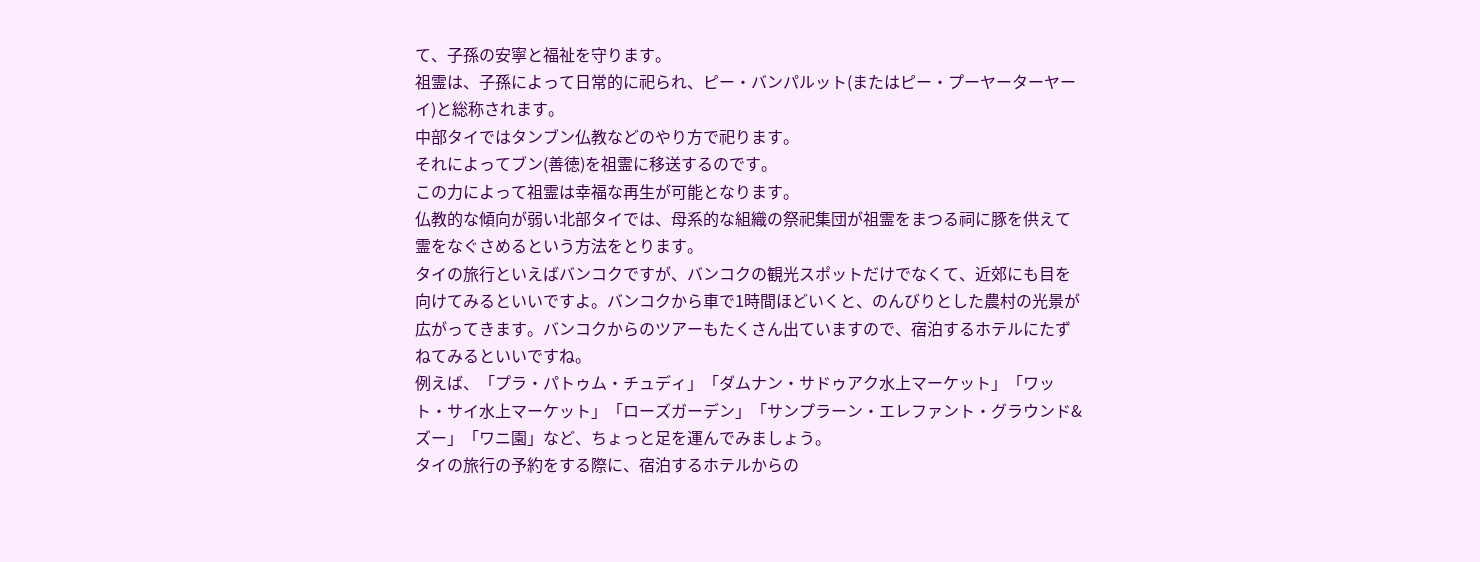て、子孫の安寧と福祉を守ります。
祖霊は、子孫によって日常的に祀られ、ピー・バンパルット(またはピー・プーヤーターヤーイ)と総称されます。
中部タイではタンブン仏教などのやり方で祀ります。
それによってブン(善徳)を祖霊に移送するのです。
この力によって祖霊は幸福な再生が可能となります。
仏教的な傾向が弱い北部タイでは、母系的な組織の祭祀集団が祖霊をまつる祠に豚を供えて霊をなぐさめるという方法をとります。
タイの旅行といえばバンコクですが、バンコクの観光スポットだけでなくて、近郊にも目を向けてみるといいですよ。バンコクから車で1時間ほどいくと、のんびりとした農村の光景が広がってきます。バンコクからのツアーもたくさん出ていますので、宿泊するホテルにたずねてみるといいですね。
例えば、「プラ・パトゥム・チュディ」「ダムナン・サドゥアク水上マーケット」「ワット・サイ水上マーケット」「ローズガーデン」「サンプラーン・エレファント・グラウンド&ズー」「ワニ園」など、ちょっと足を運んでみましょう。
タイの旅行の予約をする際に、宿泊するホテルからの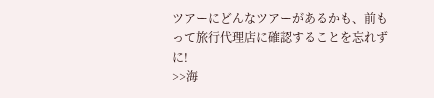ツアーにどんなツアーがあるかも、前もって旅行代理店に確認することを忘れずに!
>>海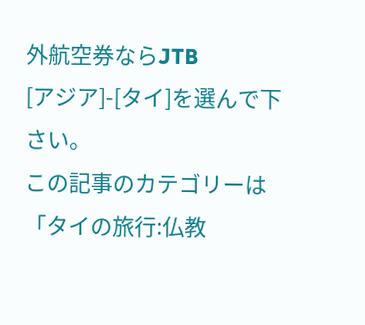外航空券ならJTB
[アジア]-[タイ]を選んで下さい。
この記事のカテゴリーは「タイの旅行:仏教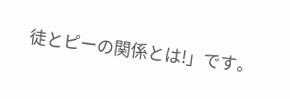徒とピーの関係とは!」です。